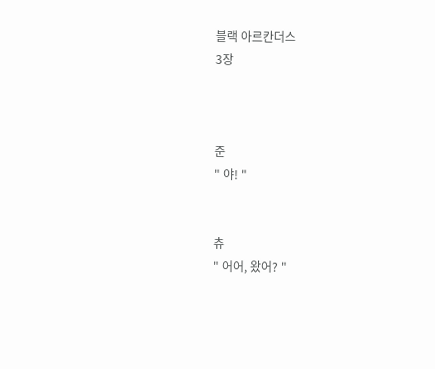블랙 아르칸더스
3장



준
" 야! "


츄
" 어어, 왔어? "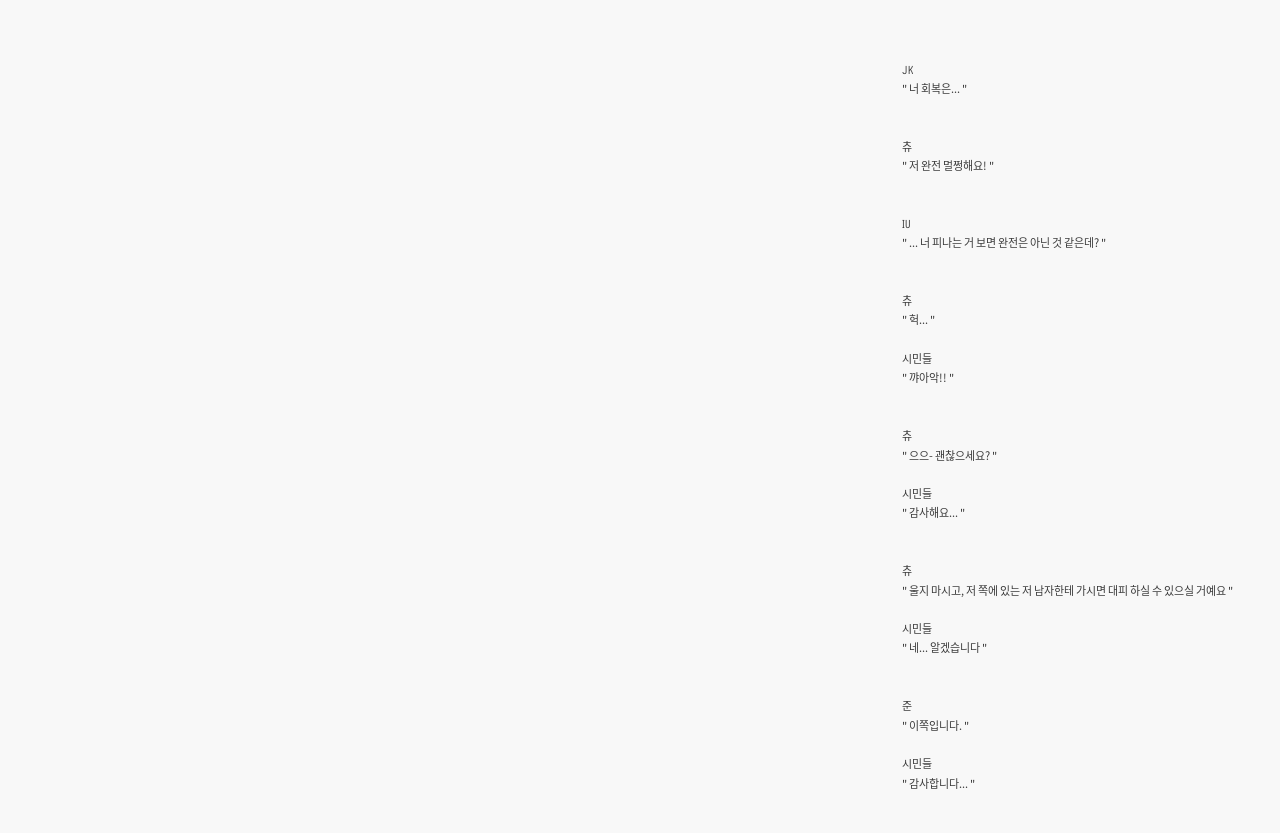JK
" 너 회복은... "


츄
" 저 완전 멀쩡해요! "


IU
" ... 너 피나는 거 보면 완전은 아닌 것 같은데? "


츄
" 헉... "

시민들
" 꺄아악!! "


츄
" 으으- 괜찮으세요? "

시민들
" 감사해요... "


츄
" 울지 마시고, 저 쪽에 있는 저 남자한테 가시면 대피 하실 수 있으실 거예요 "

시민들
" 네... 알겠습니다 "


준
" 이쪽입니다. "

시민들
" 감사합니다... "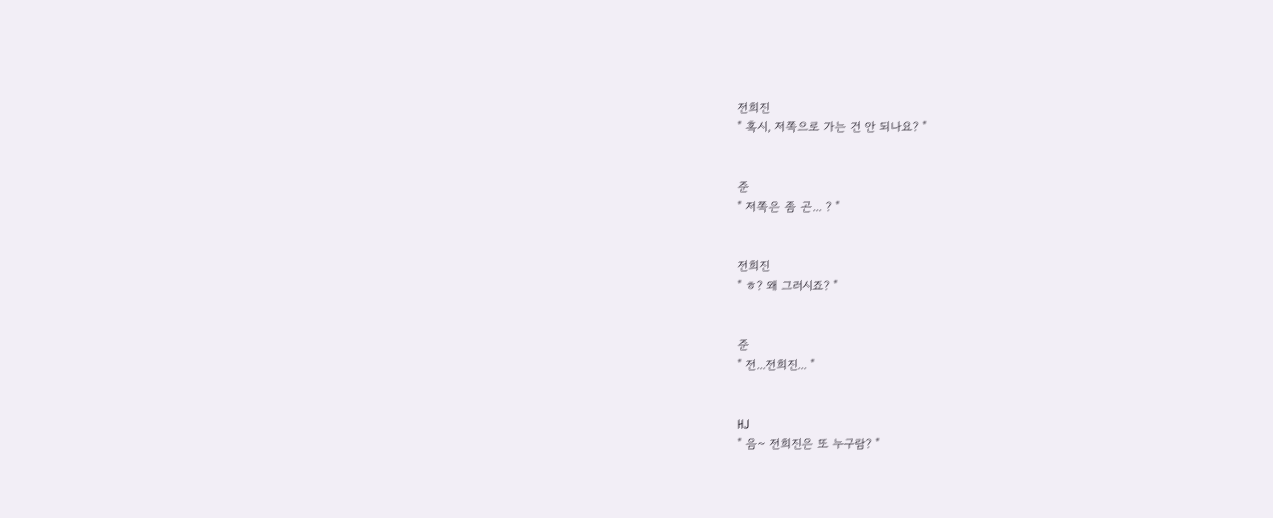전희진
" 혹시, 저쪽으로 가는 건 안 되나요? "


준
" 저쪽은 좀 곤... ? "


전희진
" ㅎ? 왜 그러시죠? "


준
" 전...전희진... "


HJ
" 음~ 전희진은 또 누구람? "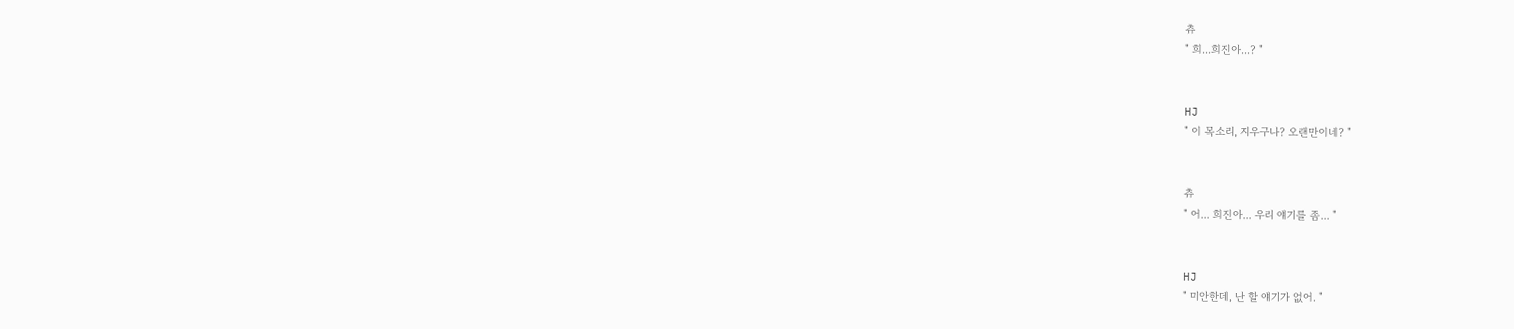츄
" 희...희진아...? "


HJ
" 이 목소리, 지우구나? 오랜만이네? "


츄
" 어... 희진아... 우리 얘기를 좀... "


HJ
" 미안한데, 난 할 얘기가 없어. "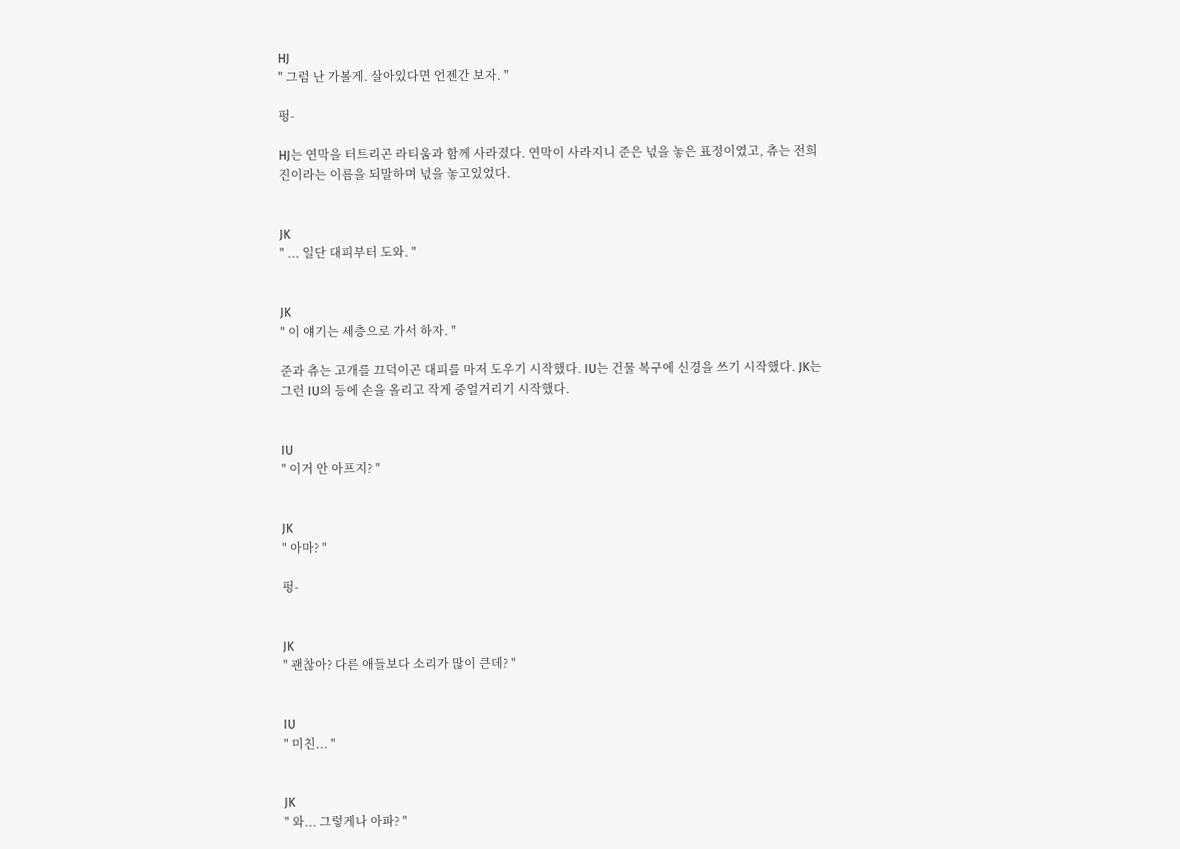HJ
" 그럼 난 가볼게. 살아있다면 언젠간 보자. "

펑-

HJ는 연막을 터트리곤 라티움과 함께 사라졌다. 연막이 사라지니 준은 넋을 놓은 표정이였고, 츄는 전희진이라는 이름을 되말하며 넋을 놓고있었다.


JK
" ... 일단 대피부터 도와. "


JK
" 이 얘기는 세층으로 가서 하자. "

준과 츄는 고개를 끄덕이곤 대피를 마저 도우기 시작했다. IU는 건물 복구에 신경을 쓰기 시작했다. JK는 그런 IU의 등에 손을 올리고 작게 중얼거리기 시작했다.


IU
" 이거 안 아프지? "


JK
" 아마? "

펑-


JK
" 괜찮아? 다른 애들보다 소리가 많이 큰데? "


IU
" 미친... "


JK
" 와... 그렇게나 아파? "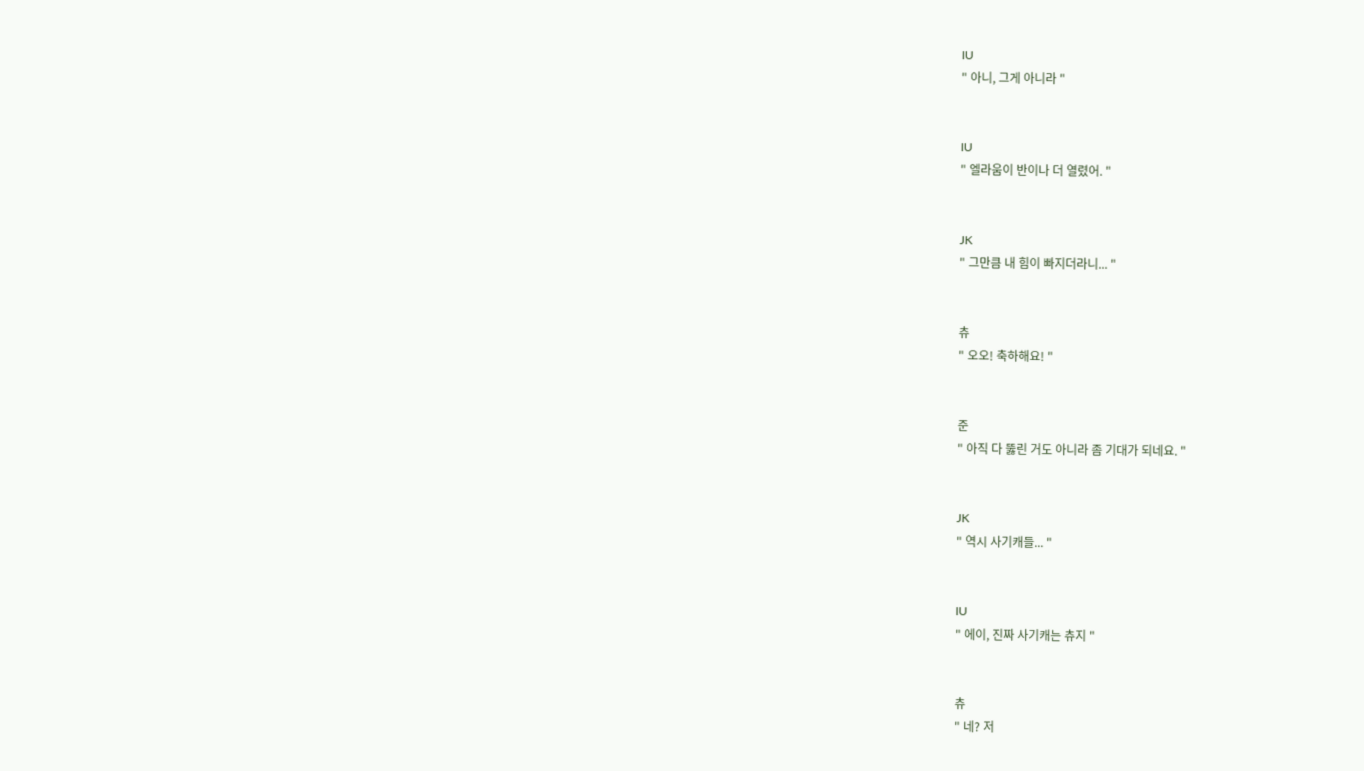IU
" 아니, 그게 아니라 "


IU
" 엘라움이 반이나 더 열렸어. "


JK
" 그만큼 내 힘이 빠지더라니... "


츄
" 오오! 축하해요! "


준
" 아직 다 뚫린 거도 아니라 좀 기대가 되네요. "


JK
" 역시 사기캐들... "


IU
" 에이, 진짜 사기캐는 츄지 "


츄
" 네? 저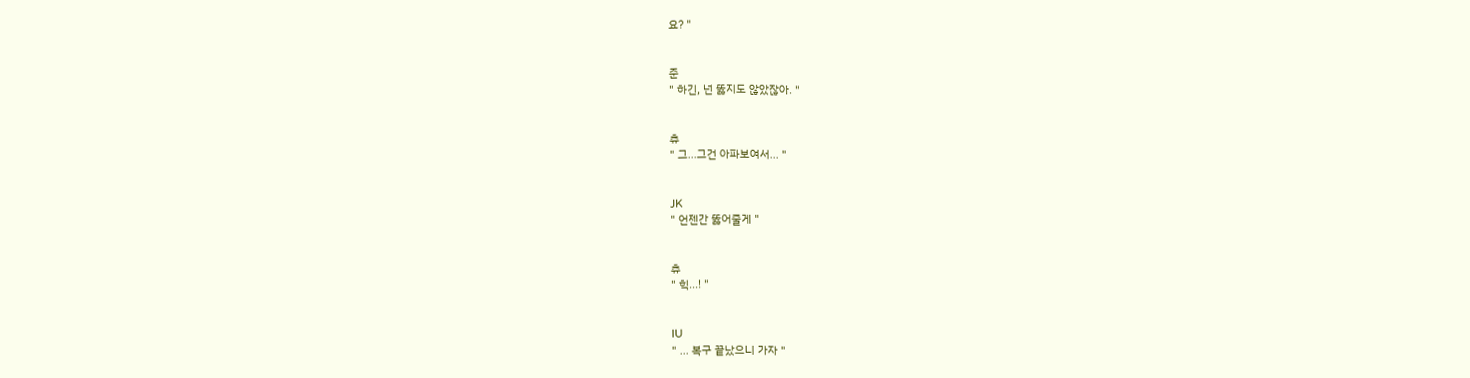요? "


준
" 하긴, 넌 뚫지도 않았잖아. "


츄
" 그...그건 아파보여서... "


JK
" 언젠간 뚫어줄게 "


츄
" 힉...! "


IU
" ... 복구 끝났으니 가자 "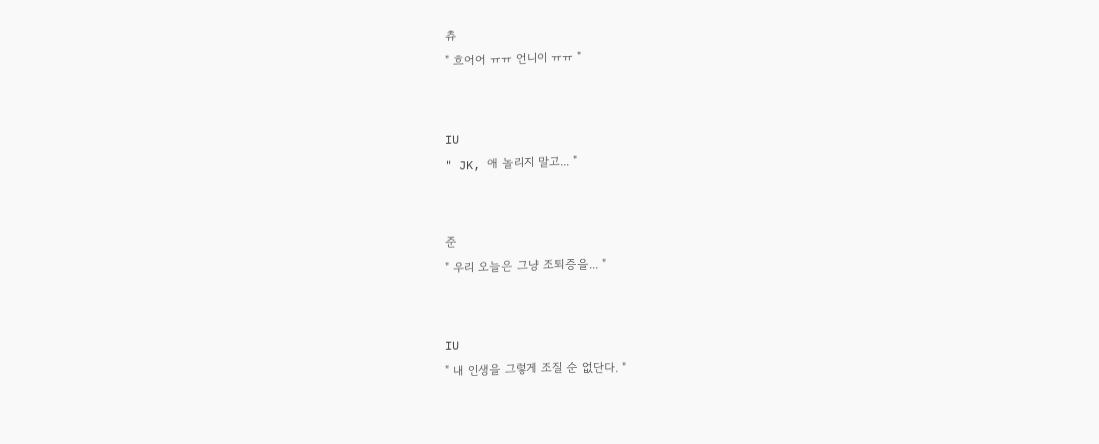츄
" 흐어어 ㅠㅠ 언니이 ㅠㅠ "


IU
" JK, 애 놀리지 말고... "


준
" 우리 오늘은 그냥 조퇴증을... "


IU
" 내 인생을 그렇게 조질 순 없단다. "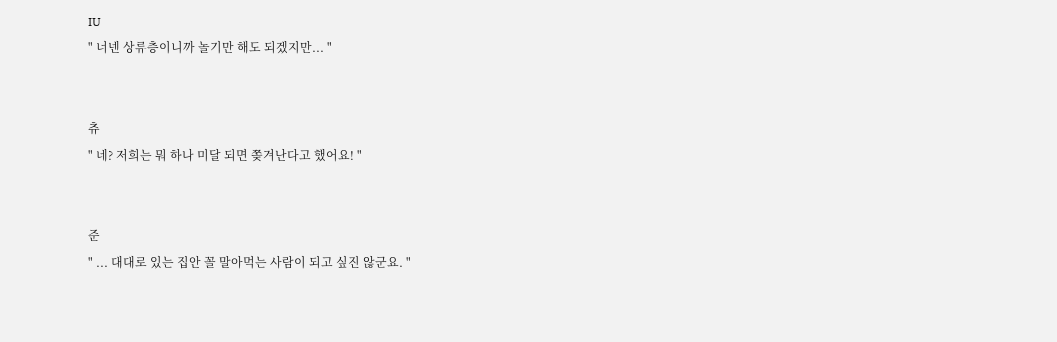IU
" 너넨 상류층이니까 놀기만 해도 되겠지만... "


츄
" 네? 저희는 뭐 하나 미달 되면 쫒겨난다고 했어요! "


준
" ... 대대로 있는 집안 꼴 말아먹는 사람이 되고 싶진 않군요. "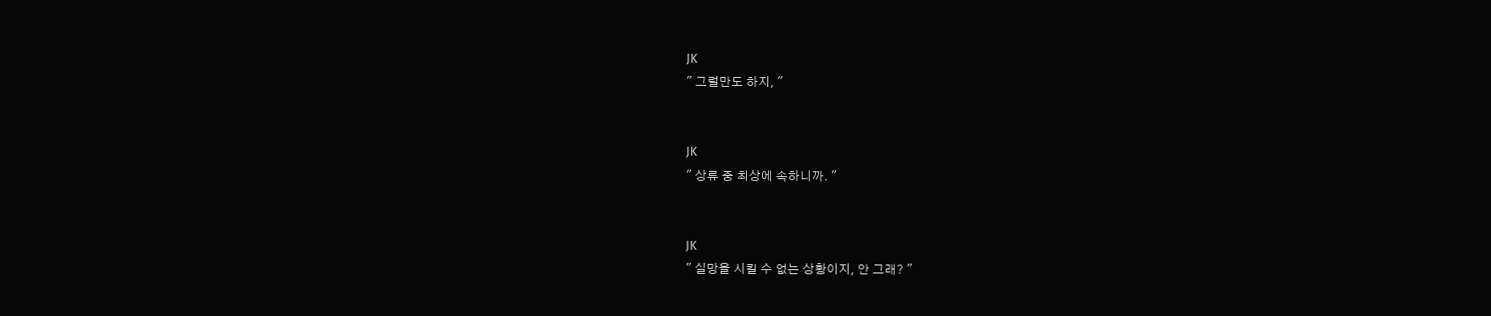JK
" 그럴만도 하지, "


JK
" 상류 중 최상에 속하니까. "


JK
" 실망을 시킬 수 없는 상황이지, 안 그래? "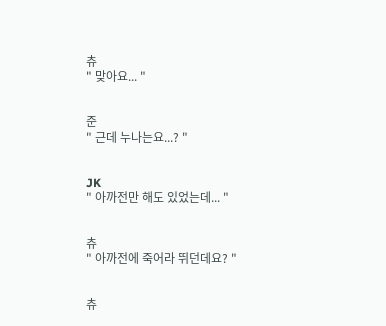츄
" 맞아요... "


준
" 근데 누나는요...? "


JK
" 아까전만 해도 있었는데... "


츄
" 아까전에 죽어라 뛰던데요? "


츄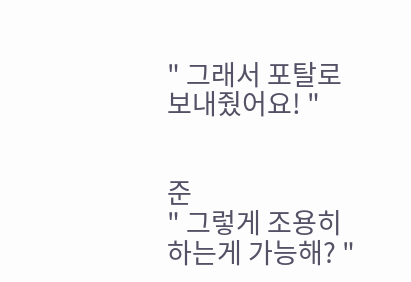" 그래서 포탈로 보내줬어요! "


준
" 그렇게 조용히 하는게 가능해? "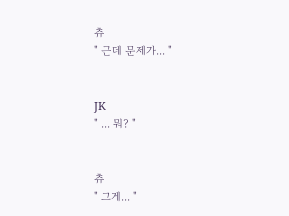츄
" 근데 문제가... "


JK
" ... 뭐? "


츄
" 그게... "